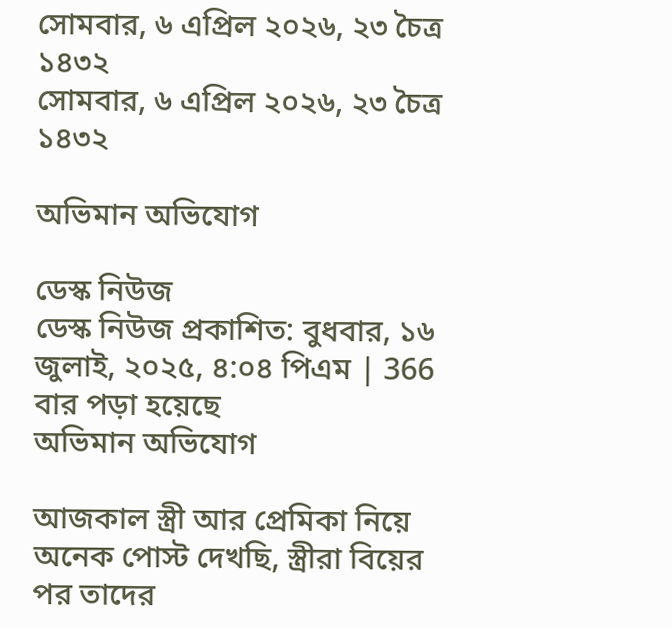সোমবার, ৬ এপ্রিল ২০২৬, ২৩ চৈত্র ১৪৩২
সোমবার, ৬ এপ্রিল ২০২৬, ২৩ চৈত্র ১৪৩২

অভিমান অভিযোগ

ডেস্ক নিউজ
ডেস্ক নিউজ প্রকাশিত: বুধবার, ১৬ জুলাই, ২০২৫, ৪:০৪ পিএম | 366 বার পড়া হয়েছে
অভিমান অভিযোগ

আজকাল স্ত্রী আর প্রেমিকা নিয়ে অনেক পোস্ট দেখছি, স্ত্রীরা বিয়ের পর তাদের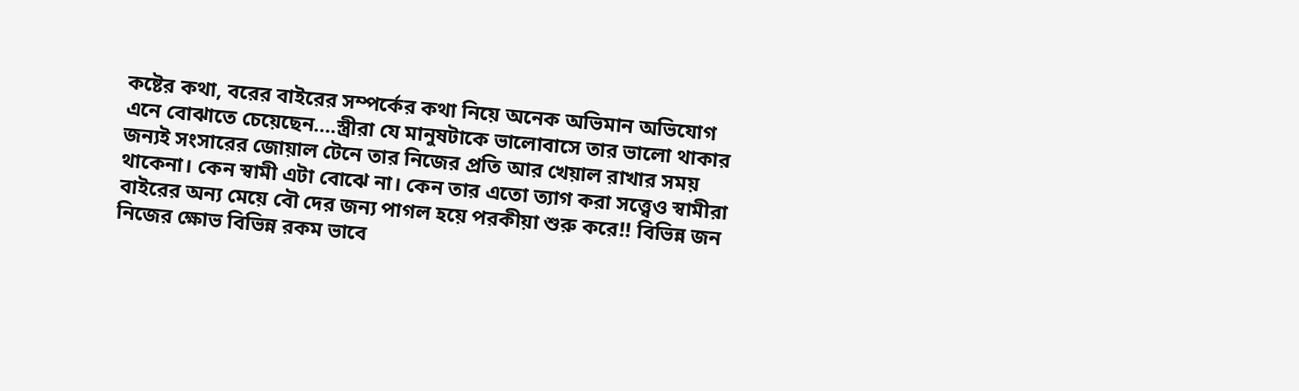কষ্টের কথা, বরের বাইরের সম্পর্কের কথা নিয়ে অনেক অভিমান অভিযোগ এনে বোঝাতে চেয়েছেন….স্ত্রীরা যে মানুষটাকে ভালোবাসে তার ভালো থাকার জন্যই সংসারের জোয়াল টেনে তার নিজের প্রতি আর খেয়াল রাখার সময় থাকেনা। কেন স্বামী এটা বোঝে না। কেন তার এতো ত্যাগ করা সত্ত্বেও স্বামীরা বাইরের অন্য মেয়ে বৌ দের জন্য পাগল হয়ে পরকীয়া শুরু করে!! বিভিন্ন জন নিজের ক্ষোভ বিভিন্ন রকম ভাবে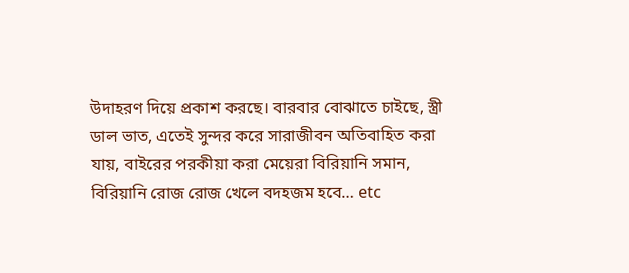উদাহরণ দিয়ে প্রকাশ করছে। বারবার বোঝাতে চাইছে, স্ত্রী ডাল ভাত, এতেই সুন্দর করে সারাজীবন অতিবাহিত করা যায়, বাইরের পরকীয়া করা মেয়েরা বিরিয়ানি সমান, বিরিয়ানি রোজ রোজ খেলে বদহজম হবে… etc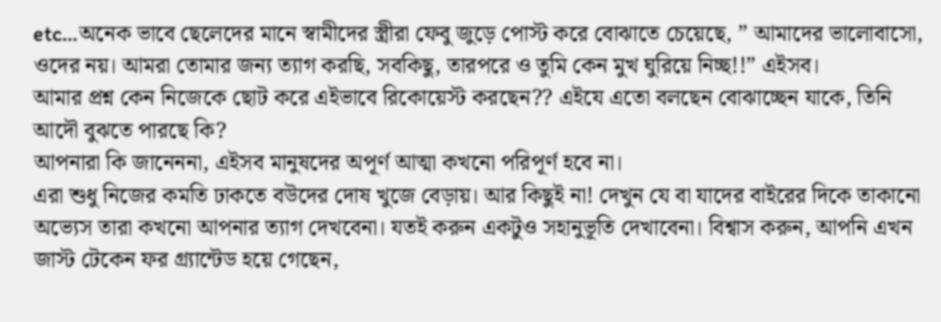etc…অনেক ভাবে ছেলেদের মানে স্বামীদের স্ত্রীরা ফেবু জুড়ে পোস্ট করে বোঝাতে চেয়েছে, ” আমাদের ভালোবাসো, ওদের নয়। আমরা তোমার জন্য ত্যাগ করছি, সবকিছু, তারপরে ও তুমি কেন মুখ ঘুরিয়ে নিচ্ছ!!” এইসব।
আমার প্রশ্ন কেন নিজেকে ছোট করে এইভাবে রিকোয়েস্ট করছেন?? এইযে এতো বলছেন বোঝাচ্ছেন যাকে, তিনি আদৌ বুঝতে পারছে কি?
আপনারা কি জানেননা, এইসব মানুষদের অপূর্ণ আত্মা কখনো পরিপূর্ণ হবে না।
এরা শুধু নিজের কমতি ঢাকতে বউদের দোষ খুজে বেড়ায়। আর কিছুই না! দেখুন যে বা যাদের বাইরের দিকে তাকানো অভ্যেস তারা কখনো আপনার ত্যাগ দেখবেনা। যতই করুন একটুও সহানুভূতি দেখাবেনা। বিশ্বাস করুন, আপনি এখন জাস্ট টেকেন ফর গ্র্যান্টেড হয়ে গেছেন,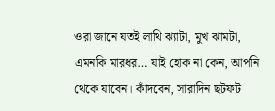ওরা জানে যতই লাথি ঝ্যাটা, মুখ ঝামটা, এমনকি মারধর… যাই হোক না কেন, আপনি থেকে যাবেন। কাঁদবেন, সারাদিন ছটফট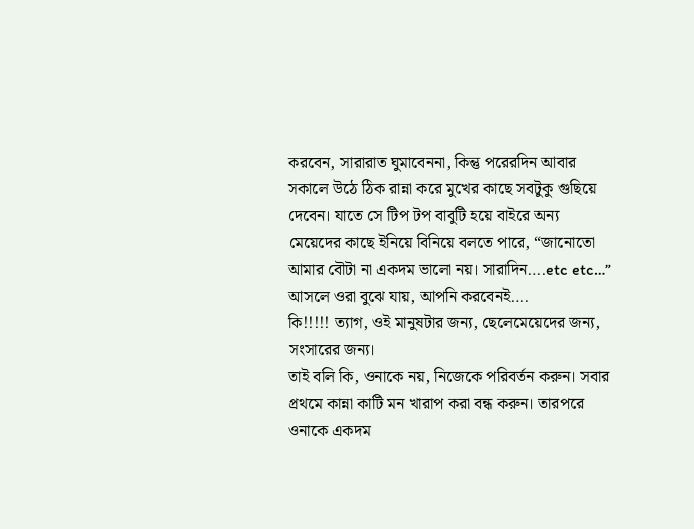করবেন, সারারাত ঘুমাবেননা, কিন্তু পরেরদিন আবার সকালে উঠে ঠিক রান্না করে মুখের কাছে সবটুকু গুছিয়ে দেবেন। যাতে সে টিপ টপ বাবুটি হয়ে বাইরে অন্য মেয়েদের কাছে ইনিয়ে বিনিয়ে বলতে পারে, “জানোতো আমার বৌটা না একদম ভালো নয়। সারাদিন….etc etc…”
আসলে ওরা বুঝে যায়, আপনি করবেনই….
কি!!!!! ত্যাগ, ওই মানুষটার জন্য, ছেলেমেয়েদের জন্য, সংসারের জন্য।
তাই বলি কি, ওনাকে নয়, নিজেকে পরিবর্তন করুন। সবার প্রথমে কান্না কাটি মন খারাপ করা বন্ধ করুন। তারপরে ওনাকে একদম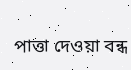পাত্তা দেওয়া বন্ধ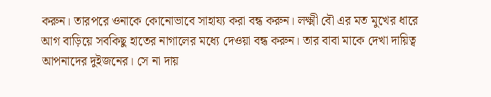করুন। তারপরে ওনাকে কোনোভাবে সাহায্য করা বন্ধ করুন। লক্ষ্মী বৌ এর মত মুখের ধারে আগ বাড়িয়ে সবকিছু হাতের নাগালের মধ্যে দেওয়া বন্ধ করুন। তার বাবা মাকে দেখা দায়িত্ব আপনাদের দুইজনের। সে না দায়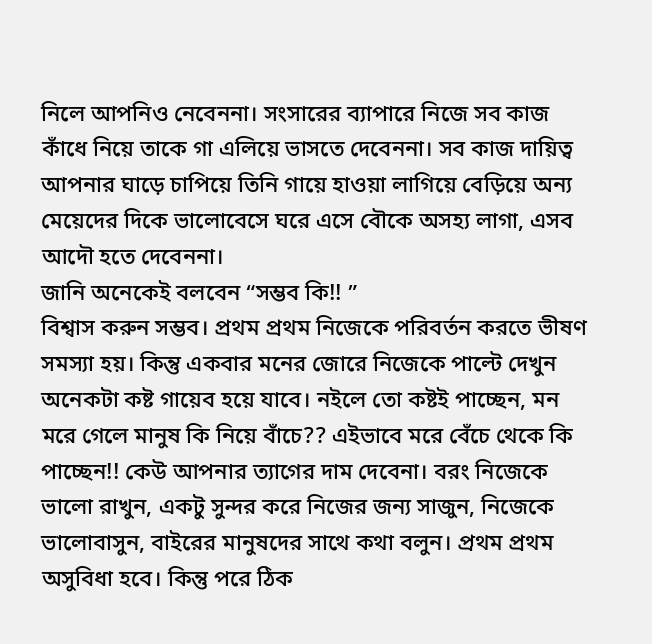নিলে আপনিও নেবেননা। সংসারের ব্যাপারে নিজে সব কাজ কাঁধে নিয়ে তাকে গা এলিয়ে ভাসতে দেবেননা। সব কাজ দায়িত্ব আপনার ঘাড়ে চাপিয়ে তিনি গায়ে হাওয়া লাগিয়ে বেড়িয়ে অন্য মেয়েদের দিকে ভালোবেসে ঘরে এসে বৌকে অসহ্য লাগা, এসব আদৌ হতে দেবেননা।
জানি অনেকেই বলবেন “সম্ভব কি!! ”
বিশ্বাস করুন সম্ভব। প্রথম প্রথম নিজেকে পরিবর্তন করতে ভীষণ সমস্যা হয়। কিন্তু একবার মনের জোরে নিজেকে পাল্টে দেখুন অনেকটা কষ্ট গায়েব হয়ে যাবে। নইলে তো কষ্টই পাচ্ছেন, মন মরে গেলে মানুষ কি নিয়ে বাঁচে?? এইভাবে মরে বেঁচে থেকে কি পাচ্ছেন!! কেউ আপনার ত্যাগের দাম দেবেনা। বরং নিজেকে ভালো রাখুন, একটু সুন্দর করে নিজের জন্য সাজুন, নিজেকে ভালোবাসুন, বাইরের মানুষদের সাথে কথা বলুন। প্রথম প্রথম অসুবিধা হবে। কিন্তু পরে ঠিক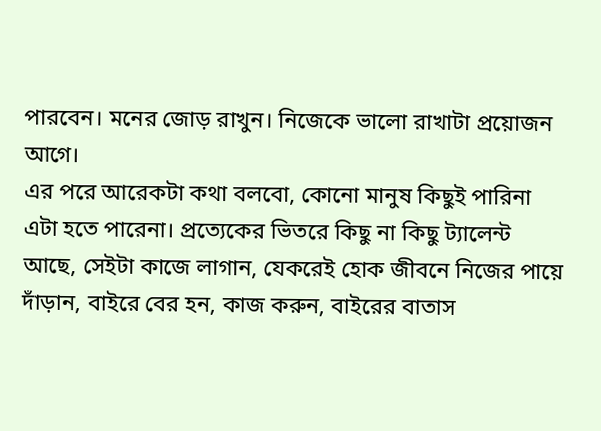পারবেন। মনের জোড় রাখুন। নিজেকে ভালো রাখাটা প্রয়োজন আগে।
এর পরে আরেকটা কথা বলবো, কোনো মানুষ কিছুই পারিনা এটা হতে পারেনা। প্রত্যেকের ভিতরে কিছু না কিছু ট্যালেন্ট আছে, সেইটা কাজে লাগান, যেকরেই হোক জীবনে নিজের পায়ে দাঁড়ান, বাইরে বের হন, কাজ করুন, বাইরের বাতাস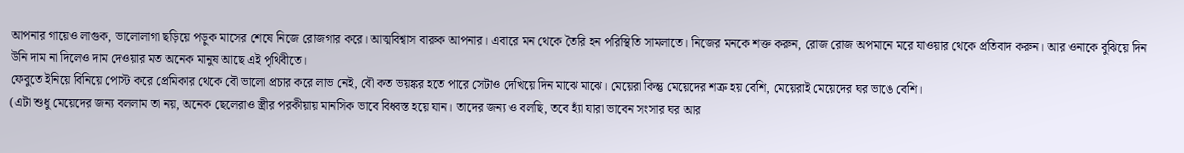আপনার গায়েও লাগুক, ভালোলাগা ছড়িয়ে পড়ুক মাসের শেষে নিজে রোজগার করে। আত্মবিশ্বাস বারুক আপনার। এবারে মন থেকে তৈরি হন পরিস্থিতি সামলাতে। নিজের মনকে শক্ত করুন, রোজ রোজ অপমানে মরে যাওয়ার থেকে প্রতিবাদ করুন। আর ওনাকে বুঝিয়ে দিন উনি দাম না দিলেও দাম দেওয়ার মত অনেক মানুষ আছে এই পৃথিবীতে।
ফেবুতে ইনিয়ে বিনিয়ে পোস্ট করে প্রেমিকার থেকে বৌ ভালো প্রচার করে লাভ নেই, বৌ কত ভয়ঙ্কর হতে পারে সেটাও দেখিয়ে দিন মাঝে মাঝে। মেয়েরা কিন্তু মেয়েদের শত্রু হয় বেশি, মেয়েরাই মেয়েদের ঘর ভাঙে বেশি।
(এটা শুধু মেয়েদের জন্য বললাম তা নয়, অনেক ছেলেরাও স্ত্রীর পরকীয়ায় মানসিক ভাবে বিধ্বস্ত হয়ে যান। তাদের জন্য ও বলছি, তবে হ্যাঁ যারা ভাবেন সংসার ঘর আর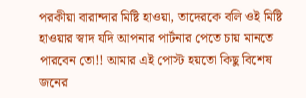পরকীয়া বারান্দার মিষ্টি হাওয়া, তাদেরকে বলি ওই মিষ্টি হাওয়ার স্বাদ যদি আপনার পার্টনার পেতে চায় মানতে পারবেন তো!! আমার এই পোস্ট হয়তো কিছু বিশেষ জনের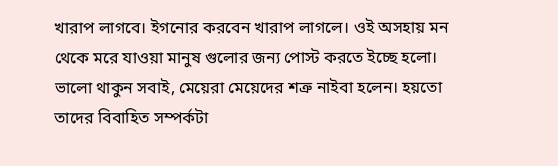খারাপ লাগবে। ইগনোর করবেন খারাপ লাগলে। ওই অসহায় মন থেকে মরে যাওয়া মানুষ গুলোর জন্য পোস্ট করতে ইচ্ছে হলো। ভালো থাকুন সবাই, মেয়েরা মেয়েদের শত্রু নাইবা হলেন। হয়তো তাদের বিবাহিত সম্পর্কটা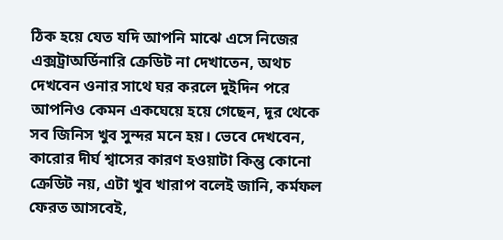ঠিক হয়ে যেত যদি আপনি মাঝে এসে নিজের এক্সট্রাঅর্ডিনারি ক্রেডিট না দেখাতেন, অথচ দেখবেন ওনার সাথে ঘর করলে দুইদিন পরে আপনিও কেমন একঘেয়ে হয়ে গেছেন, দূর থেকে সব জিনিস খুব সুন্দর মনে হয়। ভেবে দেখবেন, কারোর দীর্ঘ শ্বাসের কারণ হওয়াটা কিন্তু কোনো ক্রেডিট নয়, এটা খুব খারাপ বলেই জানি, কর্মফল ফেরত আসবেই,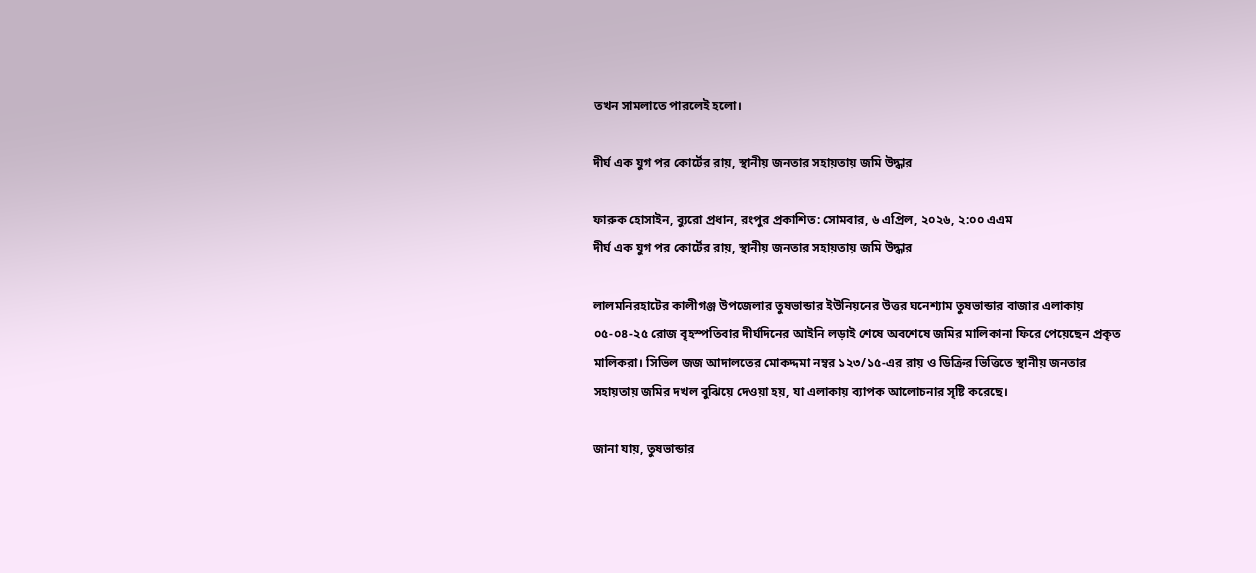তখন সামলাতে পারলেই হলো।

দীর্ঘ এক যুগ পর কোর্টের রায়, স্থানীয় জনতার সহায়তায় জমি উদ্ধার

ফারুক হোসাইন, ব্যুরো প্রধান, রংপুর প্রকাশিত: সোমবার, ৬ এপ্রিল, ২০২৬, ২:০০ এএম
দীর্ঘ এক যুগ পর কোর্টের রায়, স্থানীয় জনতার সহায়তায় জমি উদ্ধার

লালমনিরহাটের কালীগঞ্জ উপজেলার তুষভান্ডার ইউনিয়নের উত্তর ঘনেশ্যাম তুষভান্ডার বাজার এলাকায় ০৫-০৪-২৫ রোজ বৃহস্পতিবার দীর্ঘদিনের আইনি লড়াই শেষে অবশেষে জমির মালিকানা ফিরে পেয়েছেন প্রকৃত মালিকরা। সিভিল জজ আদালতের মোকদ্দমা নম্বর ১২৩/১৫-এর রায় ও ডিক্রির ভিত্তিতে স্থানীয় জনতার সহায়তায় জমির দখল বুঝিয়ে দেওয়া হয়, যা এলাকায় ব্যাপক আলোচনার সৃষ্টি করেছে।

জানা যায়, তুষভান্ডার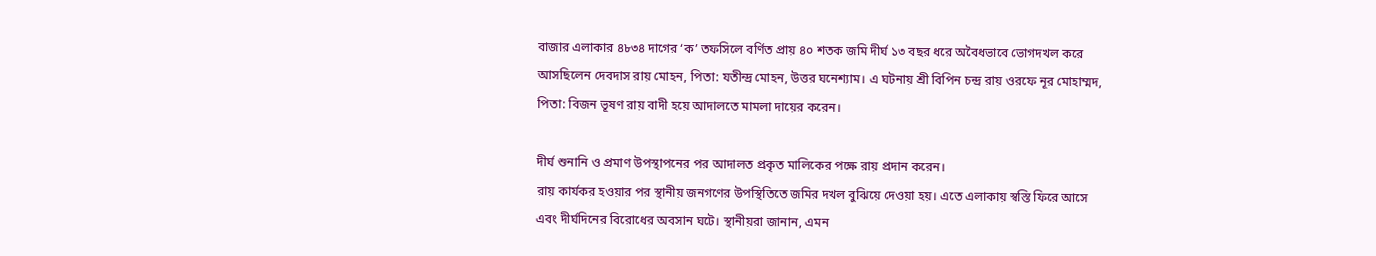বাজার এলাকার ৪৮৩৪ দাগের ‘ক’ তফসিলে বর্ণিত প্রায় ৪০ শতক জমি দীর্ঘ ১৩ বছর ধরে অবৈধভাবে ভোগদখল করে আসছিলেন দেবদাস রায় মোহন, পিতা: যতীন্দ্র মোহন, উত্তর ঘনেশ্যাম। এ ঘটনায় শ্রী বিপিন চন্দ্র রায় ওরফে নূর মোহাম্মদ, পিতা: বিজন ভূষণ রায় বাদী হয়ে আদালতে মামলা দায়ের করেন।

দীর্ঘ শুনানি ও প্রমাণ উপস্থাপনের পর আদালত প্রকৃত মালিকের পক্ষে রায় প্রদান করেন।
রায় কার্যকর হওয়ার পর স্থানীয় জনগণের উপস্থিতিতে জমির দখল বুঝিয়ে দেওয়া হয়। এতে এলাকায় স্বস্তি ফিরে আসে এবং দীর্ঘদিনের বিরোধের অবসান ঘটে। স্থানীয়রা জানান, এমন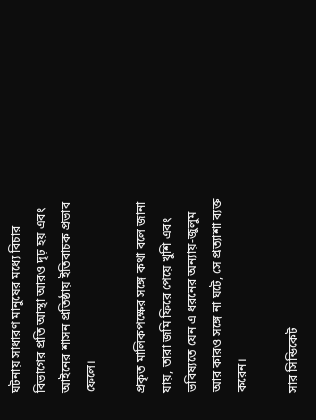ঘটনায় সাধারণ মানুষের মধ্যে বিচার বিভাগের প্রতি আস্থা আরও দৃঢ় হয় এবং আইনের শাসন প্রতিষ্ঠায় ইতিবাচক প্রভাব ফেলে।

প্রকৃত মালিকপক্ষের সঙ্গে কথা বলে জানা যায়, তারা জমি ফিরে পেয়ে খুশি এবং ভবিষ্যতে যেন এ ধরনের অন্যায়-জুলুম আর কারও সঙ্গে না ঘটে, সে প্রত্যাশা ব্যক্ত করেন।

সার সিন্ডিকেট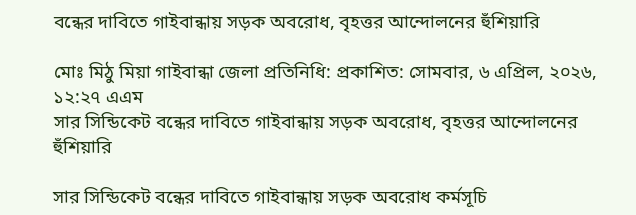বন্ধের দাবিতে গাইবান্ধায় সড়ক অবরোধ, বৃহত্তর আন্দোলনের হুঁশিয়ারি

মোঃ মিঠু মিয়া গাইবান্ধা জেলা প্রতিনিধি: প্রকাশিত: সোমবার, ৬ এপ্রিল, ২০২৬, ১২:২৭ এএম
সার সিন্ডিকেট বন্ধের দাবিতে গাইবান্ধায় সড়ক অবরোধ, বৃহত্তর আন্দোলনের হুঁশিয়ারি

সার সিন্ডিকেট বন্ধের দাবিতে গাইবান্ধায় সড়ক অবরোধ কর্মসূচি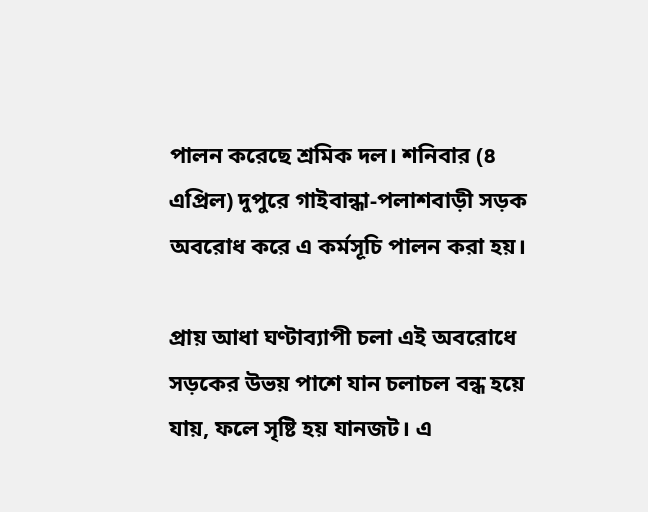পালন করেছে শ্রমিক দল। শনিবার (৪ এপ্রিল) দুপুরে গাইবান্ধা-পলাশবাড়ী সড়ক অবরোধ করে এ কর্মসূচি পালন করা হয়।

প্রায় আধা ঘণ্টাব্যাপী চলা এই অবরোধে সড়কের উভয় পাশে যান চলাচল বন্ধ হয়ে যায়, ফলে সৃষ্টি হয় যানজট। এ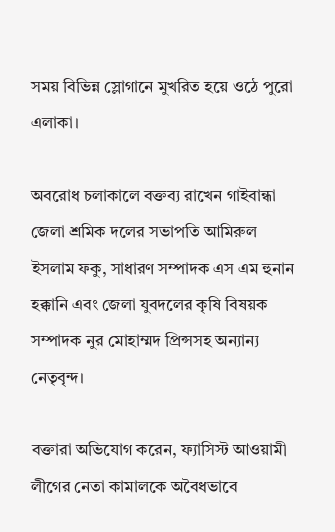সময় বিভিন্ন স্লোগানে মুখরিত হয়ে ওঠে পুরো এলাকা।

অবরোধ চলাকালে বক্তব্য রাখেন গাইবান্ধা জেলা শ্রমিক দলের সভাপতি আমিরুল ইসলাম ফকু, সাধারণ সম্পাদক এস এম হুনান হক্কানি এবং জেলা যুবদলের কৃষি বিষয়ক সম্পাদক নুর মোহাম্মদ প্রিন্সসহ অন্যান্য নেতৃবৃন্দ।

বক্তারা অভিযোগ করেন, ফ্যাসিস্ট আওয়ামী লীগের নেতা কামালকে অবৈধভাবে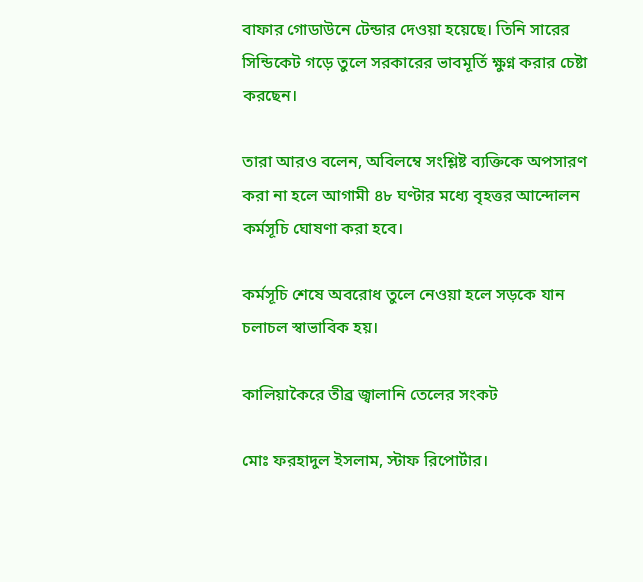বাফার গোডাউনে টেন্ডার দেওয়া হয়েছে। তিনি সারের সিন্ডিকেট গড়ে তুলে সরকারের ভাবমূর্তি ক্ষুণ্ন করার চেষ্টা করছেন।

তারা আরও বলেন, অবিলম্বে সংশ্লিষ্ট ব্যক্তিকে অপসারণ করা না হলে আগামী ৪৮ ঘণ্টার মধ্যে বৃহত্তর আন্দোলন কর্মসূচি ঘোষণা করা হবে।

কর্মসূচি শেষে অবরোধ তুলে নেওয়া হলে সড়কে যান চলাচল স্বাভাবিক হয়।

কালিয়াকৈরে তীব্র জ্বালানি তেলের সংকট

মোঃ ফরহাদুল ইসলাম, স্টাফ রিপোর্টার।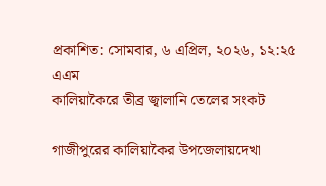প্রকাশিত: সোমবার, ৬ এপ্রিল, ২০২৬, ১২:২৫ এএম
কালিয়াকৈরে তীব্র জ্বালানি তেলের সংকট

গাজীপুরের কালিয়াকৈর উপজেলায়দেখা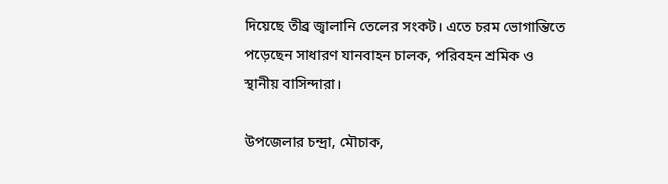দিয়েছে তীব্র জ্বালানি তেলের সংকট। এতে চরম ভোগান্তিতে পড়েছেন সাধারণ যানবাহন চালক, পরিবহন শ্রমিক ও স্থানীয় বাসিন্দারা।

উপজেলার চন্দ্রা, মৌচাক,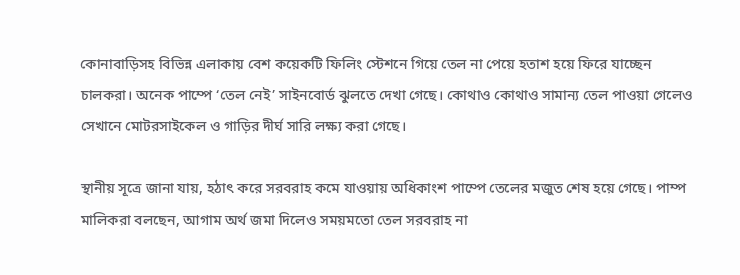কোনাবাড়িসহ বিভিন্ন এলাকায় বেশ কয়েকটি ফিলিং স্টেশনে গিয়ে তেল না পেয়ে হতাশ হয়ে ফিরে যাচ্ছেন চালকরা। অনেক পাম্পে ‘তেল নেই’ সাইনবোর্ড ঝুলতে দেখা গেছে। কোথাও কোথাও সামান্য তেল পাওয়া গেলেও সেখানে মোটরসাইকেল ও গাড়ির দীর্ঘ সারি লক্ষ্য করা গেছে।

স্থানীয় সূত্রে জানা যায়, হঠাৎ করে সরবরাহ কমে যাওয়ায় অধিকাংশ পাম্পে তেলের মজুত শেষ হয়ে গেছে। পাম্প মালিকরা বলছেন, আগাম অর্থ জমা দিলেও সময়মতো তেল সরবরাহ না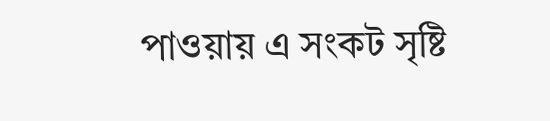পাওয়ায় এ সংকট সৃষ্টি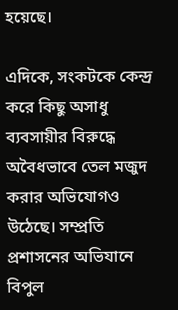হয়েছে।

এদিকে, সংকটকে কেন্দ্র করে কিছু অসাধু ব্যবসায়ীর বিরুদ্ধে অবৈধভাবে তেল মজুদ করার অভিযোগও উঠেছে। সম্প্রতি প্রশাসনের অভিযানে বিপুল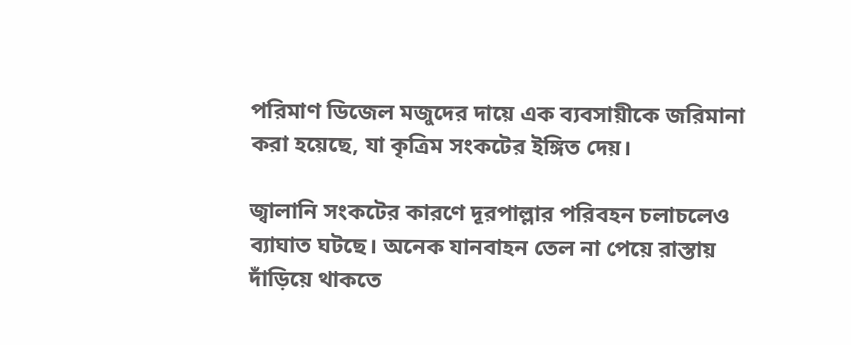পরিমাণ ডিজেল মজুদের দায়ে এক ব্যবসায়ীকে জরিমানা করা হয়েছে, যা কৃত্রিম সংকটের ইঙ্গিত দেয়।

জ্বালানি সংকটের কারণে দূরপাল্লার পরিবহন চলাচলেও ব্যাঘাত ঘটছে। অনেক যানবাহন তেল না পেয়ে রাস্তায় দাঁড়িয়ে থাকতে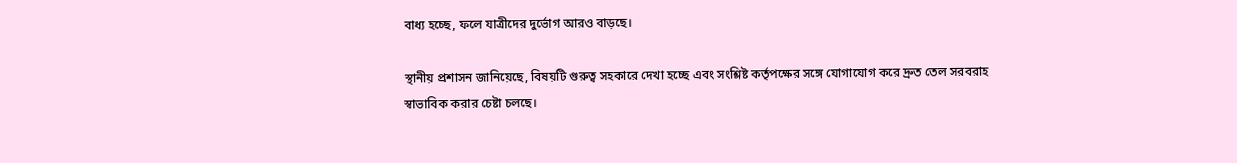বাধ্য হচ্ছে, ফলে যাত্রীদের দুর্ভোগ আরও বাড়ছে।

স্থানীয় প্রশাসন জানিয়েছে, বিষয়টি গুরুত্ব সহকারে দেখা হচ্ছে এবং সংশ্লিষ্ট কর্তৃপক্ষের সঙ্গে যোগাযোগ করে দ্রুত তেল সরবরাহ স্বাভাবিক করার চেষ্টা চলছে।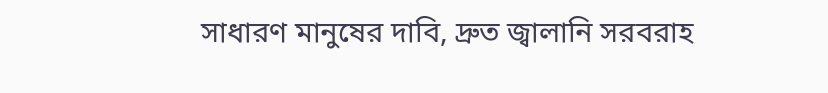সাধারণ মানুষের দাবি, দ্রুত জ্বালানি সরবরাহ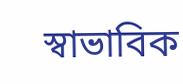স্বাভাবিক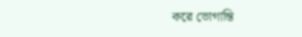করে ভোগান্তি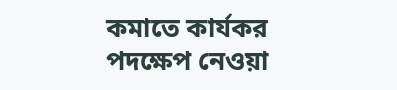কমাতে কার্যকর পদক্ষেপ নেওয়া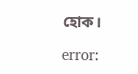হোক।

error: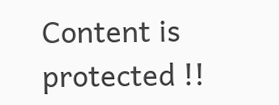Content is protected !!